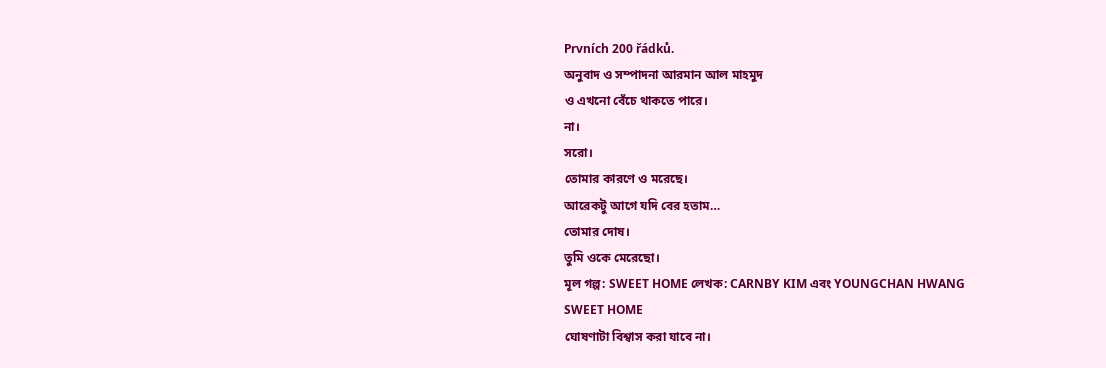Prvních 200 řádků.
অনুবাদ ও সম্পাদনা আরমান আল মাহমুদ
ও এখনো বেঁচে থাকতে পারে।
না।
সরো।
তোমার কারণে ও মরেছে।
আরেকটু আগে যদি বের হতাম…
তোমার দোষ।
তুমি ওকে মেরেছো।
মূল গল্প: SWEET HOME লেখক: CARNBY KIM এবং YOUNGCHAN HWANG
SWEET HOME
ঘোষণাটা বিশ্বাস করা যাবে না।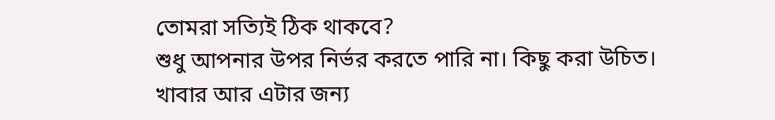তোমরা সত্যিই ঠিক থাকবে?
শুধু আপনার উপর নির্ভর করতে পারি না। কিছু করা উচিত।
খাবার আর এটার জন্য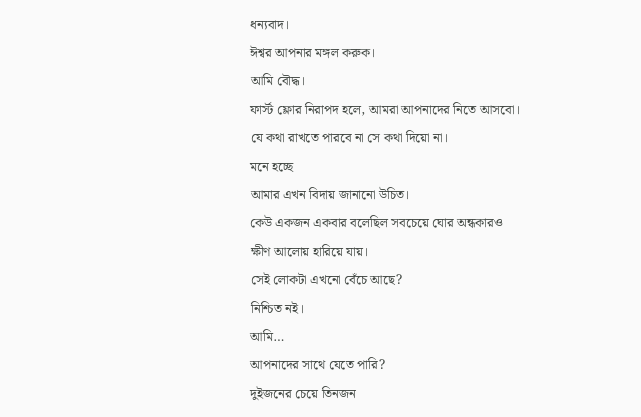ধন্যবাদ।
ঈশ্বর আপনার মঙ্গল করুক।
আমি বৌদ্ধ।
ফার্স্ট ফ্লোর নিরাপদ হলে, আমরা আপনাদের নিতে আসবো।
যে কথা রাখতে পারবে না সে কথা দিয়ো না।
মনে হচ্ছে
আমার এখন বিদায় জানানো উচিত।
কেউ একজন একবার বলেছিল সবচেয়ে ঘোর অন্ধকারও
ক্ষীণ আলোয় হারিয়ে যায়।
সেই লোকটা এখনো বেঁচে আছে?
নিশ্চিত নই।
আমি…
আপনাদের সাথে যেতে পারি?
দুইজনের চেয়ে তিনজন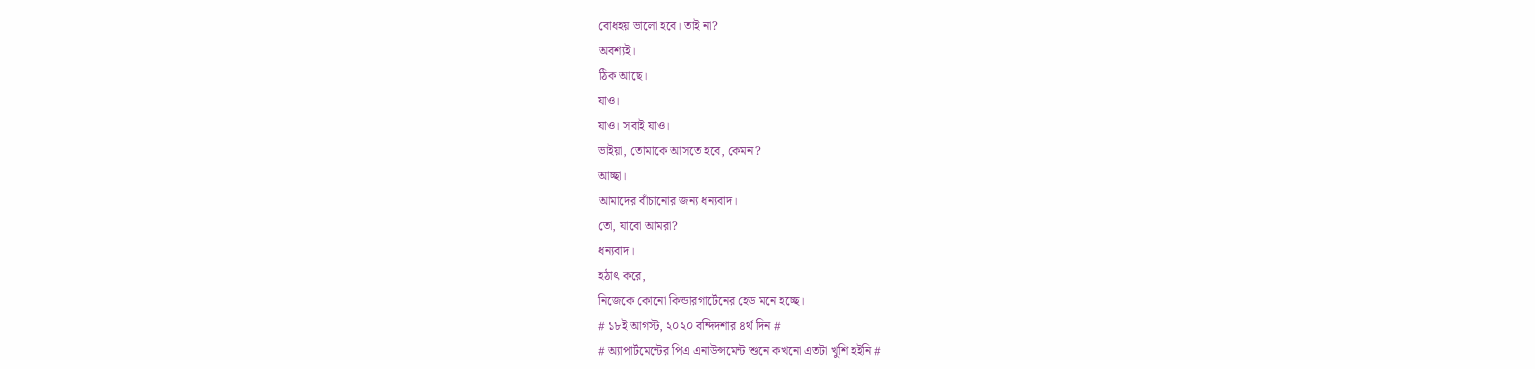বোধহয় ভালো হবে। তাই না?
অবশ্যই।
ঠিক আছে।
যাও।
যাও। সবাই যাও।
ভাইয়া, তোমাকে আসতে হবে, কেমন?
আচ্ছা।
আমাদের বাঁচানোর জন্য ধন্যবাদ।
তো, যাবো আমরা?
ধন্যবাদ।
হঠাৎ করে,
নিজেকে কোনো কিন্ডারগার্টেনের হেড মনে হচ্ছে।
# ১৮ই আগস্ট, ২০২০ বন্দিদশার ৪র্থ দিন #
# অ্যাপার্টমেন্টের পিএ এনাউন্সমেন্ট শুনে কখনো এতটা খুশি হইনি #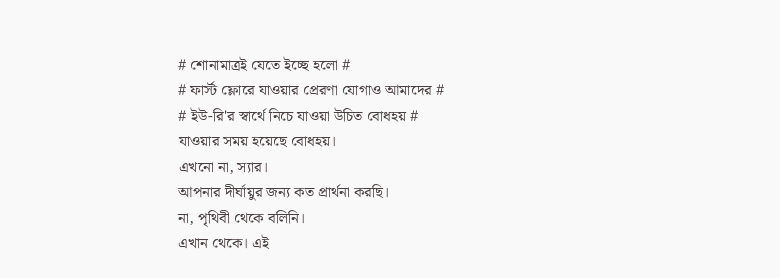# শোনামাত্রই যেতে ইচ্ছে হলো #
# ফার্স্ট ফ্লোরে যাওয়ার প্রেরণা যোগাও আমাদের #
# ইউ-রি'র স্বার্থে নিচে যাওয়া উচিত বোধহয় #
যাওয়ার সময় হয়েছে বোধহয়।
এখনো না, স্যার।
আপনার দীর্ঘায়ুর জন্য কত প্রার্থনা করছি।
না, পৃথিবী থেকে বলিনি।
এখান থেকে। এই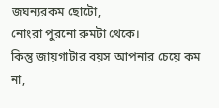জঘন্যরকম ছোটো,
নোংরা পুরনো রুমটা থেকে।
কিন্তু জায়গাটার বয়স আপনার চেয়ে কম না,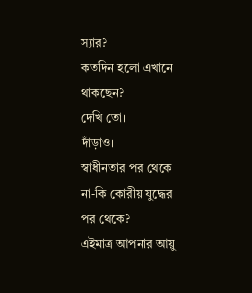স্যার?
কতদিন হলো এখানে থাকছেন?
দেখি তো।
দাঁড়াও।
স্বাধীনতার পর থেকে
না-কি কোরীয় যুদ্ধের পর থেকে?
এইমাত্র আপনার আয়ু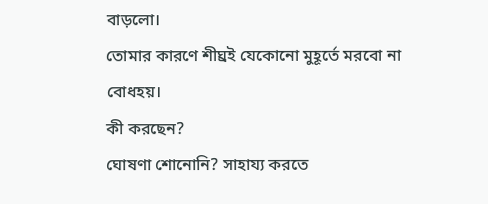বাড়লো।
তোমার কারণে শীঘ্রই যেকোনো মুহূর্তে মরবো না বোধহয়।
কী করছেন?
ঘোষণা শোনোনি? সাহায্য করতে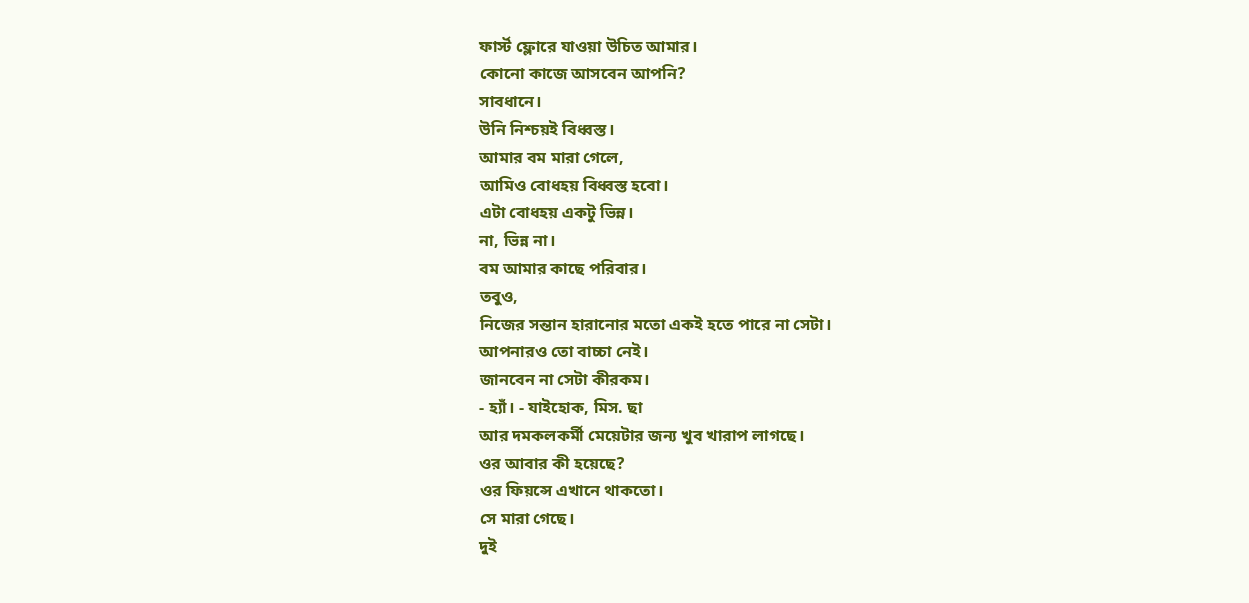ফার্স্ট ফ্লোরে যাওয়া উচিত আমার।
কোনো কাজে আসবেন আপনি?
সাবধানে।
উনি নিশ্চয়ই বিধ্বস্ত।
আমার বম মারা গেলে,
আমিও বোধহয় বিধ্বস্ত হবো।
এটা বোধহয় একটু ভিন্ন।
না, ভিন্ন না।
বম আমার কাছে পরিবার।
তবুও,
নিজের সন্তান হারানোর মতো একই হতে পারে না সেটা।
আপনারও তো বাচ্চা নেই।
জানবেন না সেটা কীরকম।
- হ্যাঁ। - যাইহোক, মিস. ছা
আর দমকলকর্মী মেয়েটার জন্য খুব খারাপ লাগছে।
ওর আবার কী হয়েছে?
ওর ফিয়ন্সে এখানে থাকতো।
সে মারা গেছে।
দুই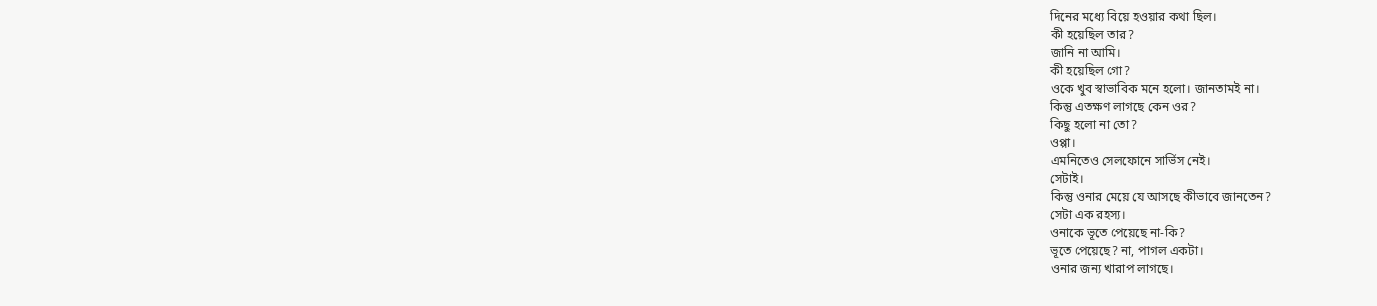দিনের মধ্যে বিয়ে হওয়ার কথা ছিল।
কী হয়েছিল তার?
জানি না আমি।
কী হয়েছিল গো?
ওকে খুব স্বাভাবিক মনে হলো। জানতামই না।
কিন্তু এতক্ষণ লাগছে কেন ওর?
কিছু হলো না তো?
ওপ্পা।
এমনিতেও সেলফোনে সার্ভিস নেই।
সেটাই।
কিন্তু ওনার মেয়ে যে আসছে কীভাবে জানতেন?
সেটা এক রহস্য।
ওনাকে ভূতে পেয়েছে না-কি?
ভূতে পেয়েছে? না, পাগল একটা।
ওনার জন্য খারাপ লাগছে।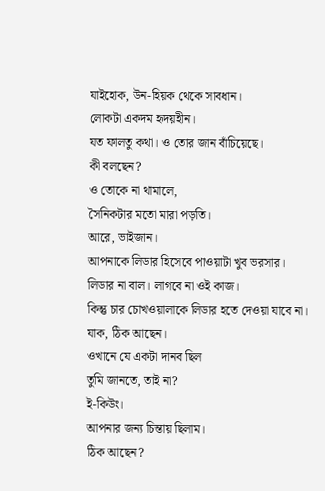যাইহোক, উন-হিয়ক থেকে সাবধান।
লোকটা একদম হৃদয়হীন।
যত ফালতু কথা। ও তোর জান বাঁচিয়েছে।
কী বলছেন?
ও তোকে না থামালে,
সৈনিকটার মতো মারা পড়তি।
আরে, ভাইজান।
আপনাকে লিডার হিসেবে পাওয়াটা খুব ভরসার।
লিডার না বাল। লাগবে না ওই কাজ।
কিন্তু চার চোখওয়ালাকে লিডার হতে দেওয়া যাবে না।
যাক, ঠিক আছেন।
ওখানে যে একটা দানব ছিল
তুমি জানতে, তাই না?
ই-কিউং।
আপনার জন্য চিন্তায় ছিলাম।
ঠিক আছেন?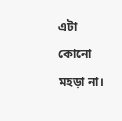এটা কোনো মহড়া না।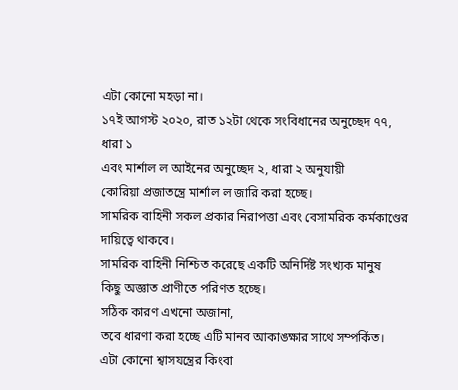এটা কোনো মহড়া না।
১৭ই আগস্ট ২০২০, রাত ১২টা থেকে সংবিধানের অনুচ্ছেদ ৭৭, ধারা ১
এবং মার্শাল ল আইনের অনুচ্ছেদ ২, ধারা ২ অনুযায়ী
কোরিয়া প্রজাতন্ত্রে মার্শাল ল জারি করা হচ্ছে।
সামরিক বাহিনী সকল প্রকার নিরাপত্তা এবং বেসামরিক কর্মকাণ্ডের দায়িত্বে থাকবে।
সামরিক বাহিনী নিশ্চিত করেছে একটি অনির্দিষ্ট সংখ্যক মানুষ
কিছু অজ্ঞাত প্রাণীতে পরিণত হচ্ছে।
সঠিক কারণ এখনো অজানা,
তবে ধারণা করা হচ্ছে এটি মানব আকাঙ্ক্ষার সাথে সম্পর্কিত।
এটা কোনো শ্বাসযন্ত্রের কিংবা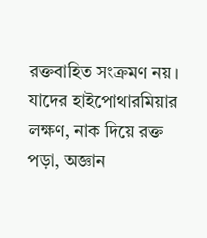রক্তবাহিত সংক্রমণ নয়।
যাদের হাইপোথারমিয়ার লক্ষণ, নাক দিয়ে রক্ত পড়া, অজ্ঞান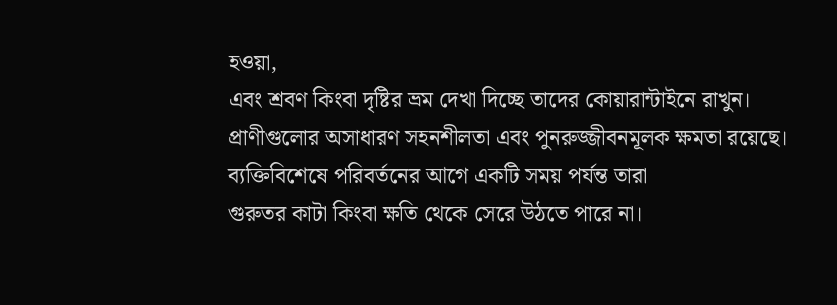হওয়া,
এবং শ্রবণ কিংবা দৃষ্টির ভ্রম দেখা দিচ্ছে তাদের কোয়ারান্টাইনে রাখুন।
প্রাণীগুলোর অসাধারণ সহনশীলতা এবং পুনরুজ্জীবনমূলক ক্ষমতা রয়েছে।
ব্যক্তিবিশেষে পরিবর্তনের আগে একটি সময় পর্যন্ত তারা
গুরুতর কাটা কিংবা ক্ষতি থেকে সেরে উঠতে পারে না।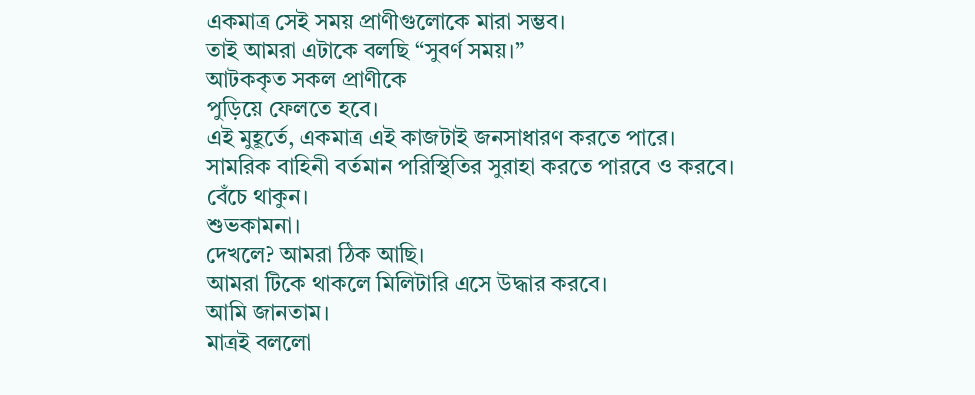একমাত্র সেই সময় প্রাণীগুলোকে মারা সম্ভব।
তাই আমরা এটাকে বলছি “সুবর্ণ সময়।”
আটককৃত সকল প্রাণীকে
পুড়িয়ে ফেলতে হবে।
এই মুহূর্তে, একমাত্র এই কাজটাই জনসাধারণ করতে পারে।
সামরিক বাহিনী বর্তমান পরিস্থিতির সুরাহা করতে পারবে ও করবে।
বেঁচে থাকুন।
শুভকামনা।
দেখলে? আমরা ঠিক আছি।
আমরা টিকে থাকলে মিলিটারি এসে উদ্ধার করবে।
আমি জানতাম।
মাত্রই বললো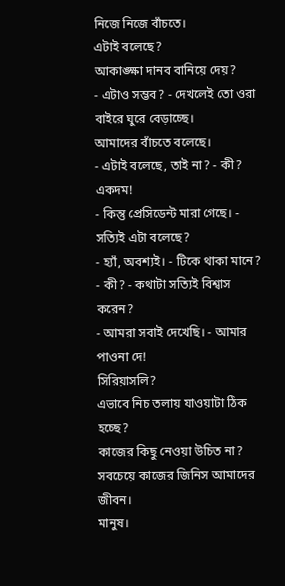নিজে নিজে বাঁচতে।
এটাই বলেছে?
আকাঙ্ক্ষা দানব বানিয়ে দেয়?
- এটাও সম্ভব? - দেখলেই তো ওরা বাইরে ঘুরে বেড়াচ্ছে।
আমাদের বাঁচতে বলেছে।
- এটাই বলেছে, তাই না? - কী?
একদম!
- কিন্তু প্রেসিডেন্ট মারা গেছে। - সত্যিই এটা বলেছে?
- হ্যাঁ, অবশ্যই। - টিকে থাকা মানে?
- কী? - কথাটা সত্যিই বিশ্বাস করেন?
- আমরা সবাই দেখেছি। - আমার পাওনা দে!
সিরিয়াসলি?
এভাবে নিচ তলায় যাওয়াটা ঠিক হচ্ছে?
কাজের কিছু নেওয়া উচিত না?
সবচেয়ে কাজের জিনিস আমাদের জীবন।
মানুষ।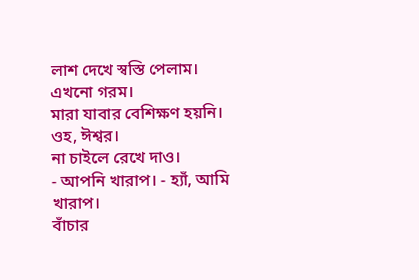লাশ দেখে স্বস্তি পেলাম।
এখনো গরম।
মারা যাবার বেশিক্ষণ হয়নি।
ওহ, ঈশ্বর।
না চাইলে রেখে দাও।
- আপনি খারাপ। - হ্যাঁ, আমি খারাপ।
বাঁচার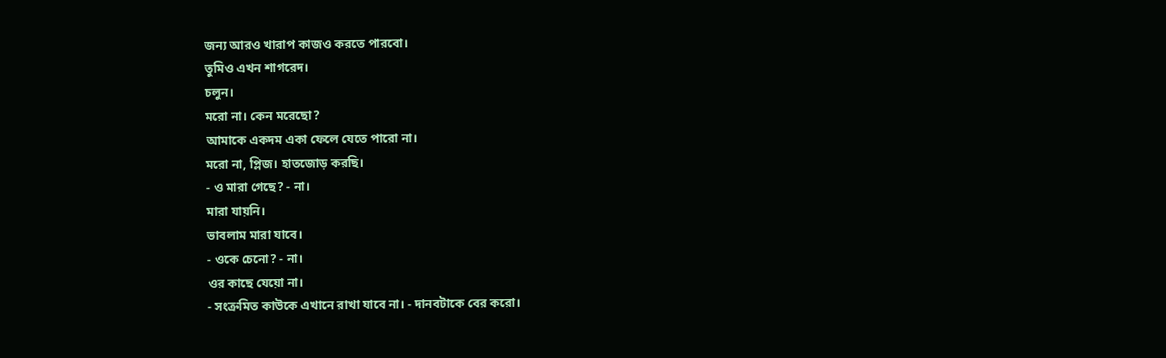জন্য আরও খারাপ কাজও করতে পারবো।
তুমিও এখন শাগরেদ।
চলুন।
মরো না। কেন মরেছো?
আমাকে একদম একা ফেলে যেতে পারো না।
মরো না, প্লিজ। হাতজোড় করছি।
- ও মারা গেছে? - না।
মারা যায়নি।
ভাবলাম মারা যাবে।
- ওকে চেনো? - না।
ওর কাছে যেয়ো না।
- সংক্রমিত কাউকে এখানে রাখা যাবে না। - দানবটাকে বের করো।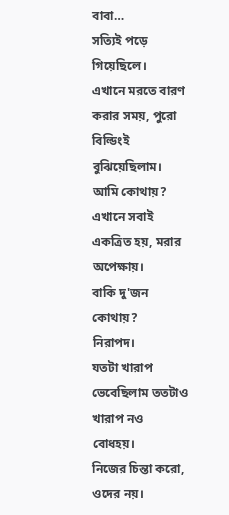বাবা…
সত্যিই পড়ে গিয়েছিলে।
এখানে মরতে বারণ করার সময়, পুরো বিল্ডিংই বুঝিয়েছিলাম।
আমি কোথায়?
এখানে সবাই একত্রিত হয়, মরার অপেক্ষায়।
বাকি দু'জন কোথায়?
নিরাপদ।
যতটা খারাপ ভেবেছিলাম ততটাও খারাপ নও বোধহয়।
নিজের চিন্তা করো, ওদের নয়।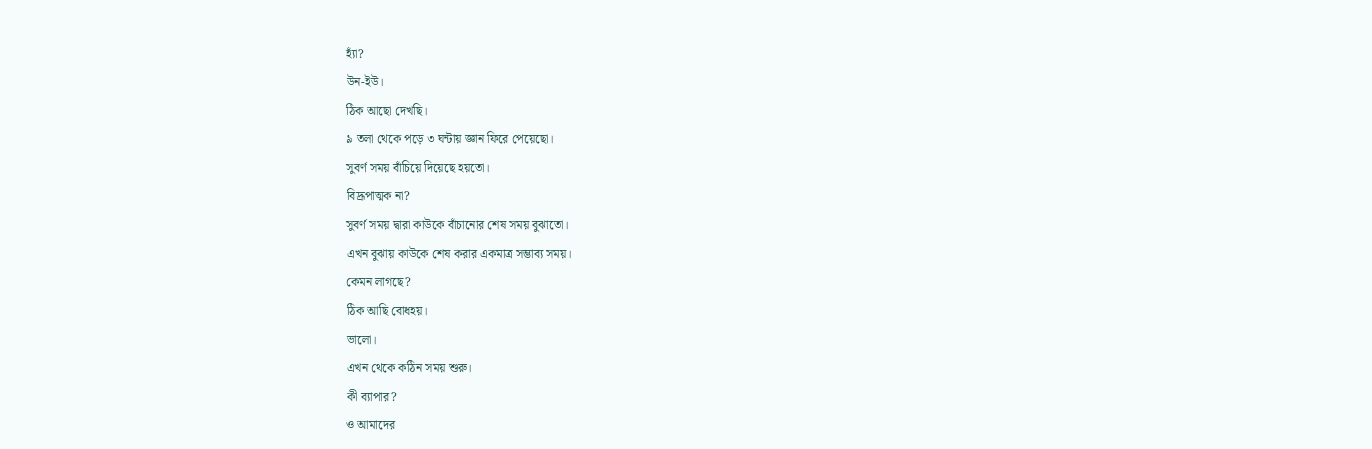হ্যাঁ?
উন-ইউ।
ঠিক আছো দেখছি।
৯ তলা থেকে পড়ে ৩ ঘন্টায় জ্ঞান ফিরে পেয়েছো।
সুবর্ণ সময় বাঁচিয়ে দিয়েছে হয়তো।
বিদ্রূপাত্মক না?
সুবর্ণ সময় দ্বারা কাউকে বাঁচানোর শেষ সময় বুঝাতো।
এখন বুঝায় কাউকে শেষ করার একমাত্র সম্ভাব্য সময়।
কেমন লাগছে?
ঠিক আছি বোধহয়।
ভালো।
এখন থেকে কঠিন সময় শুরু।
কী ব্যাপার?
ও আমাদের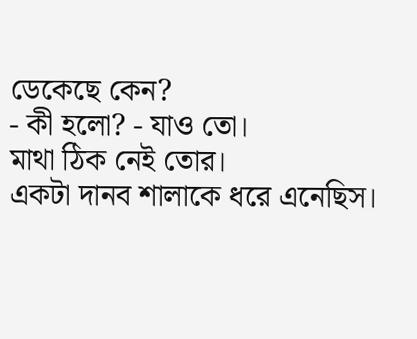ডেকেছে কেন?
- কী হলো? - যাও তো।
মাথা ঠিক নেই তোর।
একটা দানব শালাকে ধরে এনেছিস।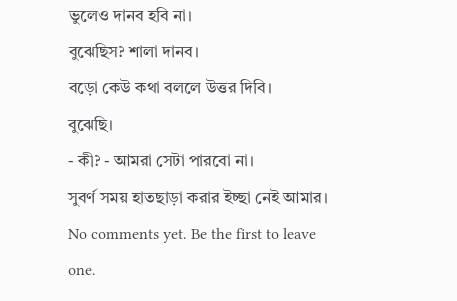ভুলেও দানব হবি না।
বুঝেছিস? শালা দানব।
বড়ো কেউ কথা বললে উত্তর দিবি।
বুঝেছি।
- কী? - আমরা সেটা পারবো না।
সুবর্ণ সময় হাতছাড়া করার ইচ্ছা নেই আমার।
No comments yet. Be the first to leave one.